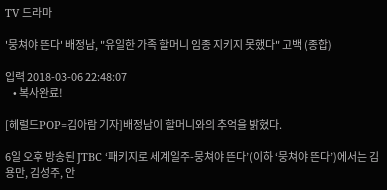TV 드라마

'뭉쳐야 뜬다' 배정남, "유일한 가족 할머니 임종 지키지 못했다" 고백 (종합)

입력 2018-03-06 22:48:07
    • 복사완료!

[헤럴드POP=김아람 기자]배정남이 할머니와의 추억을 밝혔다.

6일 오후 방송된 JTBC ‘패키지로 세계일주-뭉쳐야 뜬다’(이하 ‘뭉쳐야 뜬다’)에서는 김용만, 김성주, 안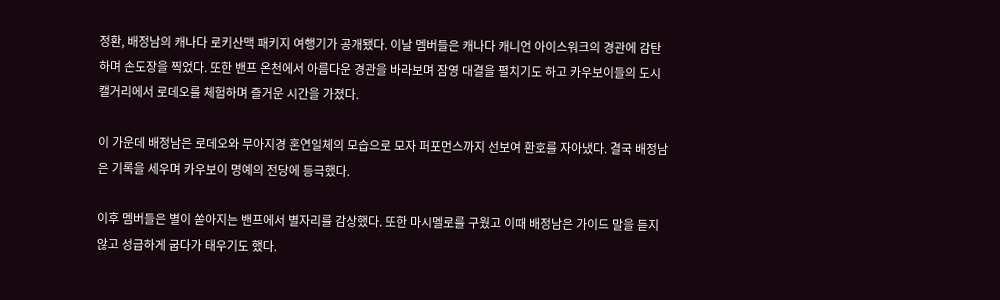정환, 배정남의 캐나다 로키산맥 패키지 여행기가 공개됐다. 이날 멤버들은 캐나다 캐니언 아이스워크의 경관에 감탄하며 손도장을 찍었다. 또한 밴프 온천에서 아름다운 경관을 바라보며 잠영 대결을 펼치기도 하고 카우보이들의 도시 캘거리에서 로데오를 체험하며 즐거운 시간을 가졌다.

이 가운데 배정남은 로데오와 무아지경 혼연일체의 모습으로 모자 퍼포먼스까지 선보여 환호를 자아냈다. 결국 배정남은 기록을 세우며 카우보이 명예의 전당에 등극했다.

이후 멤버들은 별이 쏟아지는 밴프에서 별자리를 감상했다. 또한 마시멜로를 구웠고 이때 배정남은 가이드 말을 듣지 않고 성급하게 굽다가 태우기도 했다.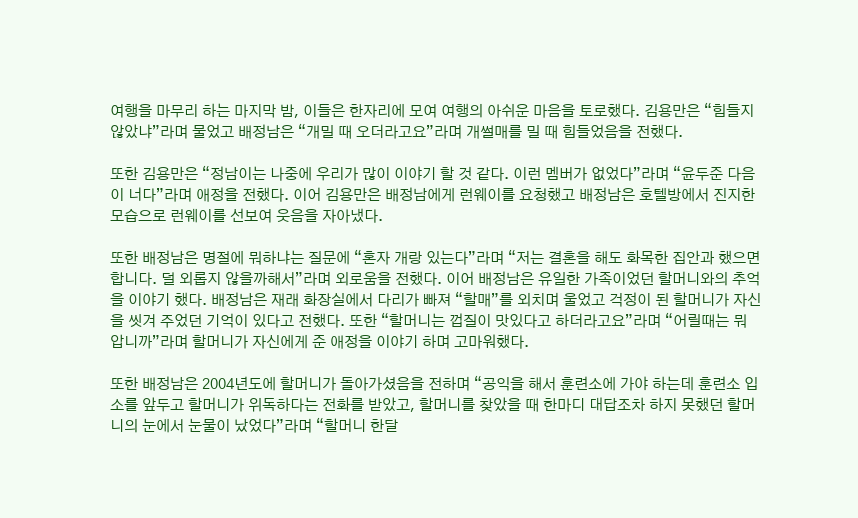여행을 마무리 하는 마지막 밤, 이들은 한자리에 모여 여행의 아쉬운 마음을 토로했다. 김용만은 “힘들지 않았냐”라며 물었고 배정남은 “개밀 때 오더라고요”라며 개썰매를 밀 때 힘들었음을 전했다.

또한 김용만은 “정남이는 나중에 우리가 많이 이야기 할 것 같다. 이런 멤버가 없었다”라며 “윤두준 다음이 너다”라며 애정을 전했다. 이어 김용만은 배정남에게 런웨이를 요청했고 배정남은 호텔방에서 진지한 모습으로 런웨이를 선보여 웃음을 자아냈다.

또한 배정남은 명절에 뭐하냐는 질문에 “혼자 개랑 있는다”라며 “저는 결혼을 해도 화목한 집안과 했으면 합니다. 덜 외롭지 않을까해서”라며 외로움을 전했다. 이어 배정남은 유일한 가족이었던 할머니와의 추억을 이야기 했다. 배정남은 재래 화장실에서 다리가 빠져 “할매”를 외치며 울었고 걱정이 된 할머니가 자신을 씻겨 주었던 기억이 있다고 전했다. 또한 “할머니는 껍질이 맛있다고 하더라고요”라며 “어릴때는 뭐 압니까”라며 할머니가 자신에게 준 애정을 이야기 하며 고마워했다.

또한 배정남은 2004년도에 할머니가 돌아가셨음을 전하며 “공익을 해서 훈련소에 가야 하는데 훈련소 입소를 앞두고 할머니가 위독하다는 전화를 받았고, 할머니를 찾았을 때 한마디 대답조차 하지 못했던 할머니의 눈에서 눈물이 났었다”라며 “할머니 한달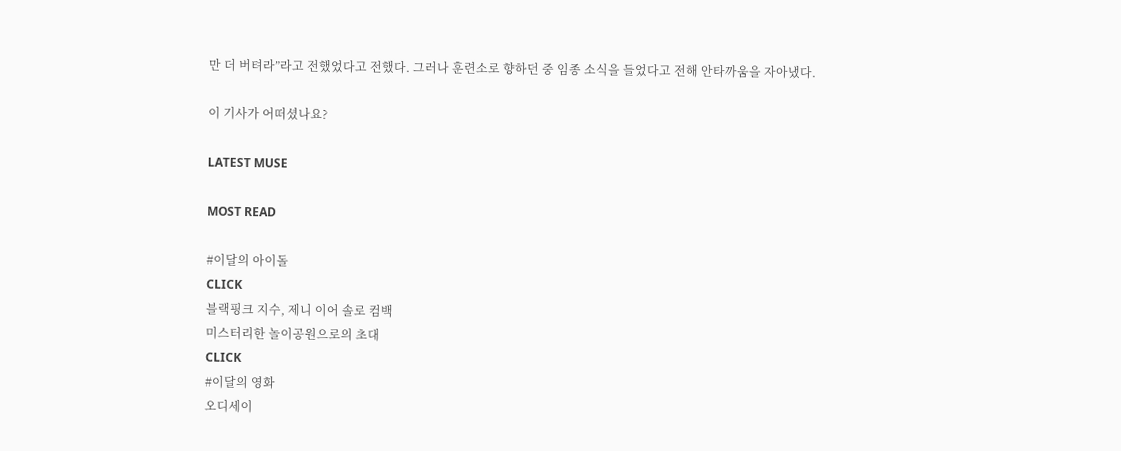만 더 버텨라”라고 전했었다고 전했다. 그러나 훈련소로 향하던 중 임종 소식을 들었다고 전해 안타까움을 자아냈다.

이 기사가 어떠셨나요?

LATEST MUSE

MOST READ

#이달의 아이돌
CLICK
블랙핑크 지수, 제니 이어 솔로 컴백
미스터리한 놀이공원으로의 초대
CLICK
#이달의 영화
오디세이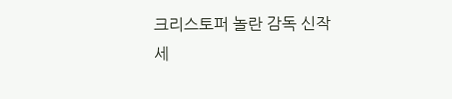크리스토퍼 놀란 감독 신작
세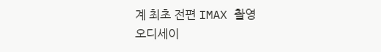계 최초 전편 IMAX 촬영
오디세이